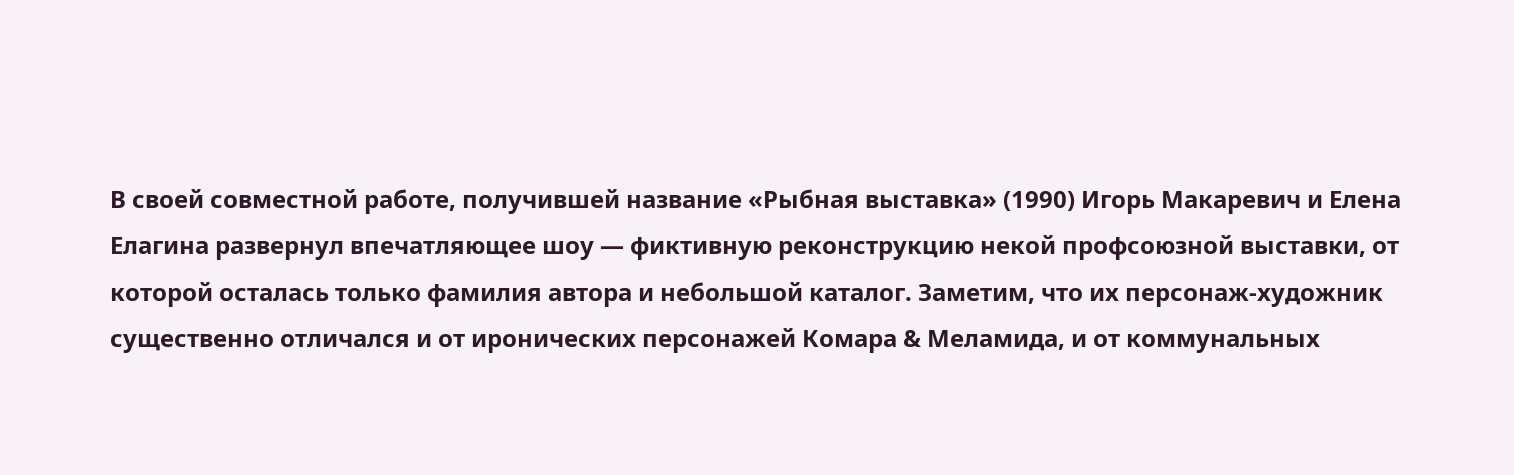В своей совместной работе, получившей название «Рыбная выставка» (1990) Игорь Макаревич и Елена Елагина развернул впечатляющее шоу — фиктивную реконструкцию некой профсоюзной выставки, от которой осталась только фамилия автора и небольшой каталог. Заметим, что их персонаж-художник существенно отличался и от иронических персонажей Комара & Меламида, и от коммунальных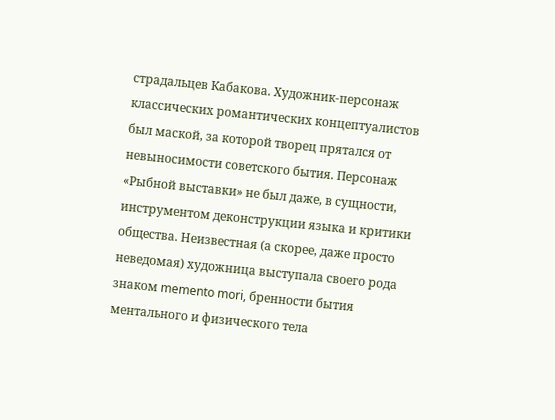страдальцев Кабакова. Художник-персонаж классических романтических концептуалистов был маской, за которой творец прятался от невыносимости советского бытия. Персонаж «Рыбной выставки» не был даже, в сущности, инструментом деконструкции языка и критики общества. Неизвестная (а скорее, даже просто неведомая) художница выступала своего рода знаком memento mori, бренности бытия ментального и физического тела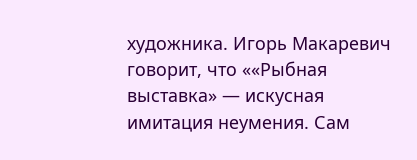художника. Игорь Макаревич говорит, что ««Рыбная выставка» — искусная имитация неумения. Сам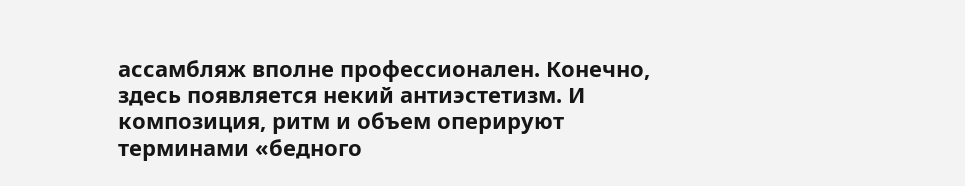ассамбляж вполне профессионален. Конечно, здесь появляется некий антиэстетизм. И композиция, ритм и объем оперируют терминами «бедного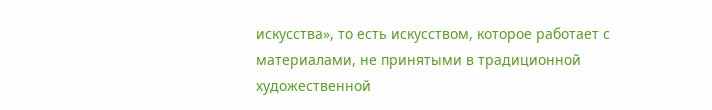искусства», то есть искусством, которое работает с материалами, не принятыми в традиционной художественной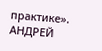практике».
АНДРЕЙ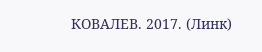КОВАЛЕВ. 2017. (Линк)